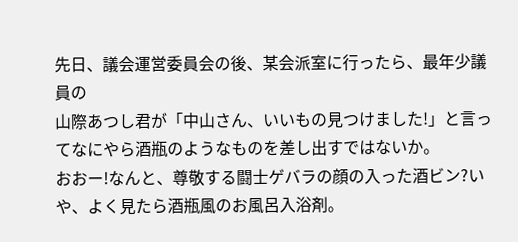先日、議会運営委員会の後、某会派室に行ったら、最年少議員の
山際あつし君が「中山さん、いいもの見つけました!」と言ってなにやら酒瓶のようなものを差し出すではないか。
おおー!なんと、尊敬する闘士ゲバラの顔の入った酒ビン?いや、よく見たら酒瓶風のお風呂入浴剤。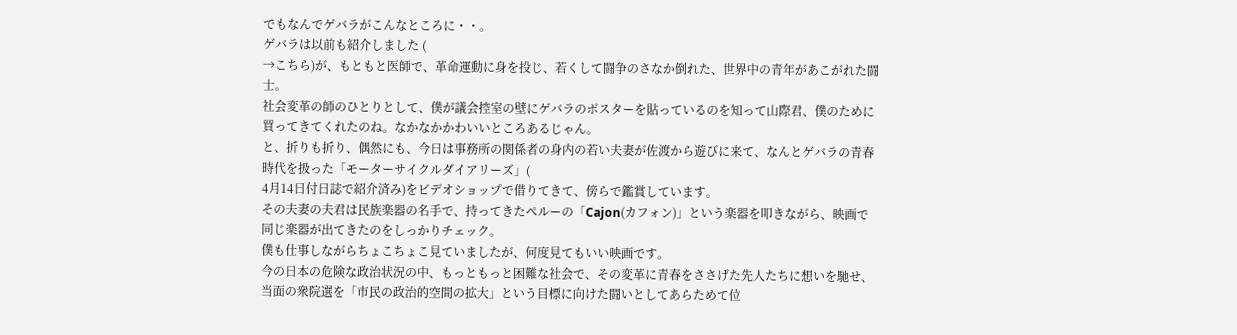でもなんでゲバラがこんなところに・・。
ゲバラは以前も紹介しました (
→こちら)が、もともと医師で、革命運動に身を投じ、若くして闘争のさなか倒れた、世界中の青年があこがれた闘士。
社会変革の師のひとりとして、僕が議会控室の壁にゲバラのポスターを貼っているのを知って山際君、僕のために買ってきてくれたのね。なかなかかわいいところあるじゃん。
と、折りも折り、偶然にも、今日は事務所の関係者の身内の若い夫妻が佐渡から遊びに来て、なんとゲバラの青春時代を扱った「モーターサイクルダイアリーズ」(
4月14日付日誌で紹介済み)をビデオショップで借りてきて、傍らで鑑賞しています。
その夫妻の夫君は民族楽器の名手で、持ってきたペルーの「Cajon(カフォン)」という楽器を叩きながら、映画で同じ楽器が出てきたのをしっかりチェック。
僕も仕事しながらちょこちょこ見ていましたが、何度見てもいい映画です。
今の日本の危険な政治状況の中、もっともっと困難な社会で、その変革に青春をささげた先人たちに想いを馳せ、当面の衆院選を「市民の政治的空間の拡大」という目標に向けた闘いとしてあらためて位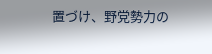置づけ、野党勢力の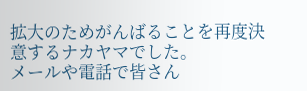拡大のためがんばることを再度決意するナカヤマでした。
メールや電話で皆さん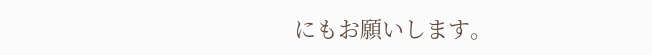にもお願いします。